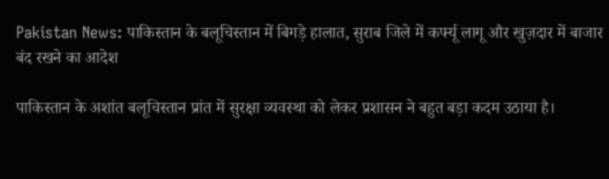Pakistan News: पाकिस्तान के बलूचिस्तान में बिगड़े हालात, सुराब जिले में कर्फ्यू लागू और खुज़दार में बाजार बंद रखने का आदेश

पाकिस्तान के अशांत बलूचिस्तान प्रांत में सुरक्षा व्यवस्था को लेकर प्रशासन ने बहुत बड़ा कदम उठाया है।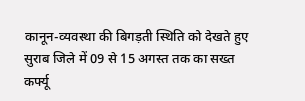कानून-व्यवस्था की बिगड़ती स्थिति को देखते हुए सुराब जिले में 09 से 15 अगस्त तक का सख्त कर्फ्यू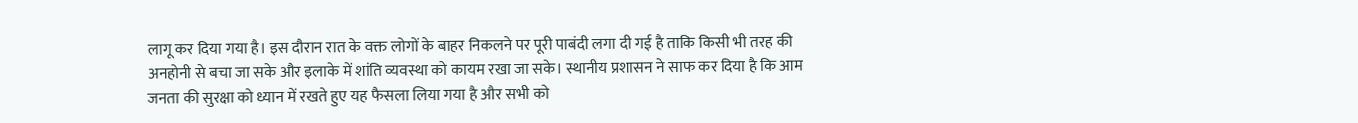लागू कर दिया गया है। इस दौरान रात के वक्त लोगों के बाहर निकलने पर पूरी पाबंदी लगा दी गई है ताकि किसी भी तरह की अनहोनी से बचा जा सके और इलाके में शांति व्यवस्था को कायम रखा जा सके। स्थानीय प्रशासन ने साफ कर दिया है कि आम जनता की सुरक्षा को ध्यान में रखते हुए यह फैसला लिया गया है और सभी को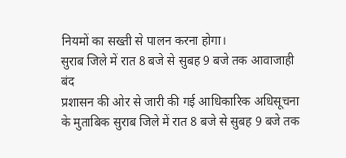नियमों का सख्ती से पालन करना होगा।
सुराब जिले में रात 8 बजे से सुबह 9 बजे तक आवाजाही बंद
प्रशासन की ओर से जारी की गई आधिकारिक अधिसूचना के मुताबिक सुराब जिले में रात 8 बजे से सुबह 9 बजे तक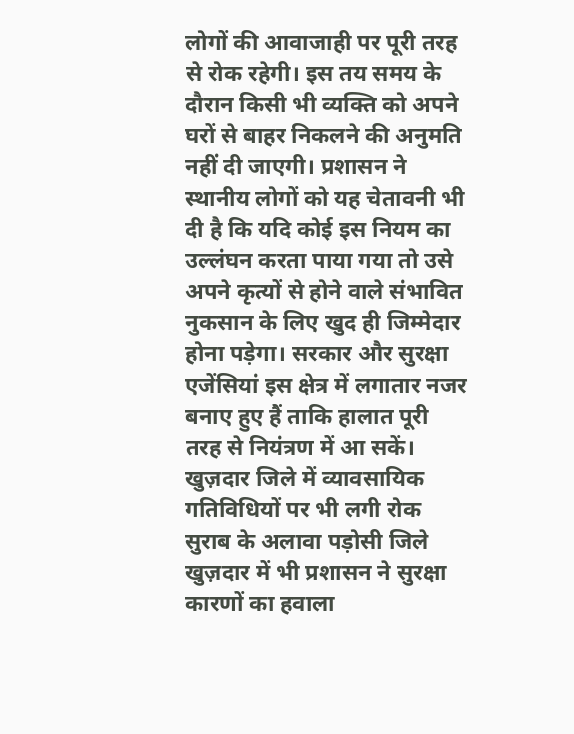लोगों की आवाजाही पर पूरी तरह से रोक रहेगी। इस तय समय के दौरान किसी भी व्यक्ति को अपने घरों से बाहर निकलने की अनुमति नहीं दी जाएगी। प्रशासन ने स्थानीय लोगों को यह चेतावनी भी दी है कि यदि कोई इस नियम का उल्लंघन करता पाया गया तो उसे अपने कृत्यों से होने वाले संभावित नुकसान के लिए खुद ही जिम्मेदार होना पड़ेगा। सरकार और सुरक्षा एजेंसियां इस क्षेत्र में लगातार नजर बनाए हुए हैं ताकि हालात पूरी तरह से नियंत्रण में आ सकें।
खुज़दार जिले में व्यावसायिक गतिविधियों पर भी लगी रोक
सुराब के अलावा पड़ोसी जिले खुज़दार में भी प्रशासन ने सुरक्षा कारणों का हवाला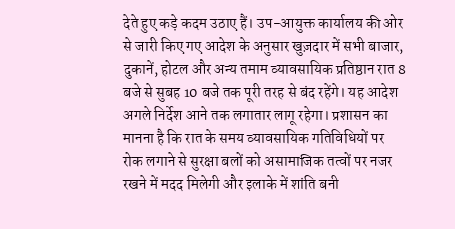देते हुए कड़े कदम उठाए हैं। उप-आयुक्त कार्यालय की ओर से जारी किए गए आदेश के अनुसार खुज़दार में सभी बाजार, दुकानें, होटल और अन्य तमाम व्यावसायिक प्रतिष्ठान रात 8 बजे से सुबह 10 बजे तक पूरी तरह से बंद रहेंगे। यह आदेश अगले निर्देश आने तक लगातार लागू रहेगा। प्रशासन का मानना है कि रात के समय व्यावसायिक गतिविधियों पर रोक लगाने से सुरक्षा बलों को असामाजिक तत्वों पर नजर रखने में मदद मिलेगी और इलाके में शांति बनी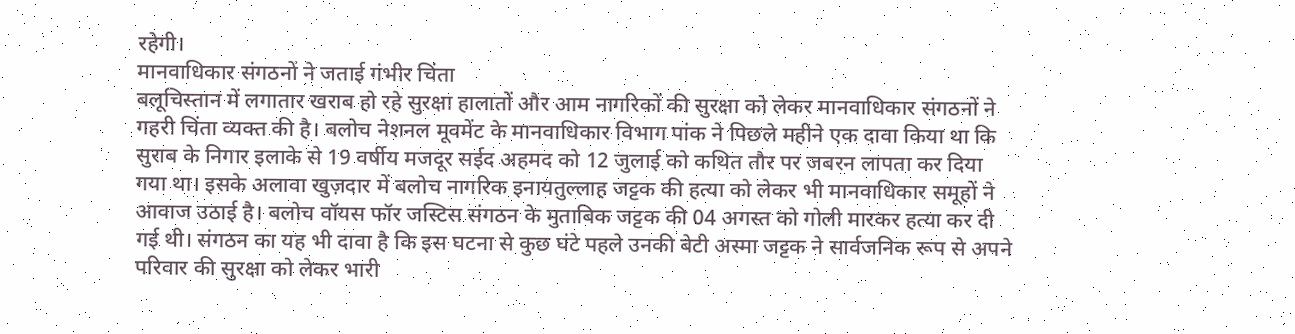रहेगी।
मानवाधिकार संगठनों ने जताई गंभीर चिंता
बलूचिस्तान में लगातार खराब हो रहे सुरक्षा हालातों और आम नागरिकों की सुरक्षा को लेकर मानवाधिकार संगठनों ने गहरी चिंता व्यक्त की है। बलोच नेशनल मूवमेंट के मानवाधिकार विभाग पांक ने पिछले महीने एक दावा किया था कि सुराब के निगार इलाके से 19 वर्षीय मजदूर सईद अहमद को 12 जुलाई को कथित तौर पर जबरन लापता कर दिया गया था। इसके अलावा खुज़दार में बलोच नागरिक इनायतुल्लाह जट्टक की हत्या को लेकर भी मानवाधिकार समूहों ने आवाज उठाई है। बलोच वॉयस फॉर जस्टिस संगठन के मुताबिक जट्टक की 04 अगस्त को गोली मारकर हत्या कर दी गई थी। संगठन का यह भी दावा है कि इस घटना से कुछ घंटे पहले उनकी बेटी अस्मा जट्टक ने सार्वजनिक रूप से अपने परिवार की सुरक्षा को लेकर भारी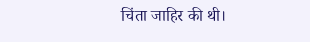चिंता जाहिर की थी।